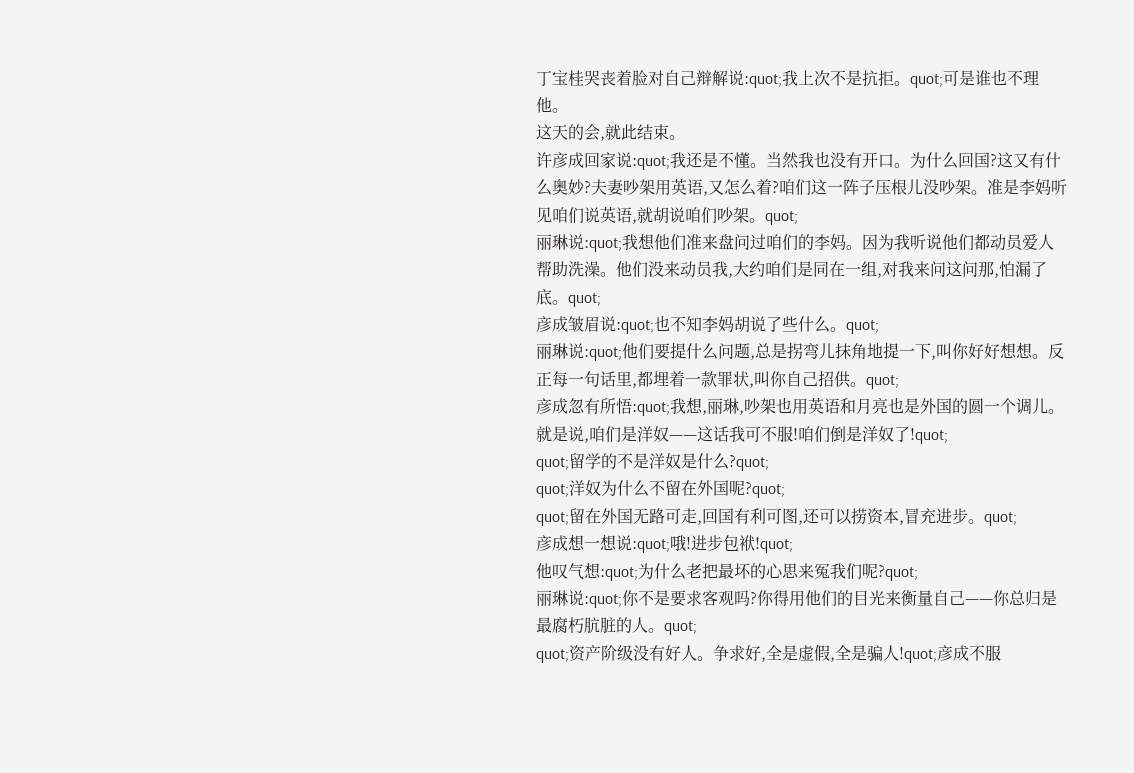丁宝桂哭丧着脸对自己辩解说:quot;我上次不是抗拒。quot;可是谁也不理他。
这天的会,就此结束。
许彦成回家说:quot;我还是不懂。当然我也没有开口。为什么回国?这又有什么奥妙?夫妻吵架用英语,又怎么着?咱们这一阵子压根儿没吵架。准是李妈听见咱们说英语,就胡说咱们吵架。quot;
丽琳说:quot;我想他们准来盘问过咱们的李妈。因为我听说他们都动员爱人帮助洗澡。他们没来动员我,大约咱们是同在一组,对我来问这问那,怕漏了底。quot;
彦成皱眉说:quot;也不知李妈胡说了些什么。quot;
丽琳说:quot;他们要提什么问题,总是拐弯儿抹角地提一下,叫你好好想想。反正每一句话里,都埋着一款罪状,叫你自己招供。quot;
彦成忽有所悟:quot;我想,丽琳,吵架也用英语和月亮也是外国的圆一个调儿。就是说,咱们是洋奴——这话我可不服!咱们倒是洋奴了!quot;
quot;留学的不是洋奴是什么?quot;
quot;洋奴为什么不留在外国呢?quot;
quot;留在外国无路可走,回国有利可图,还可以捞资本,冒充进步。quot;
彦成想一想说:quot;哦!进步包袱!quot;
他叹气想:quot;为什么老把最坏的心思来冤我们呢?quot;
丽琳说:quot;你不是要求客观吗?你得用他们的目光来衡量自己——你总归是最腐朽肮脏的人。quot;
quot;资产阶级没有好人。争求好,全是虚假,全是骗人!quot;彦成不服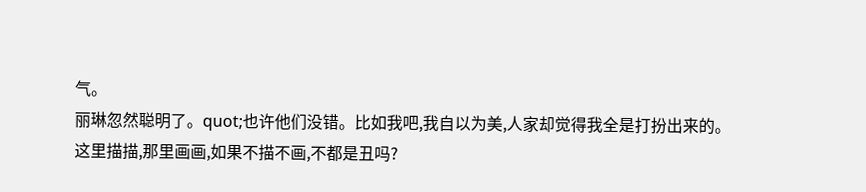气。
丽琳忽然聪明了。quot;也许他们没错。比如我吧,我自以为美,人家却觉得我全是打扮出来的。这里描描,那里画画,如果不描不画,不都是丑吗?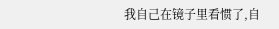我自己在镜子里看惯了,自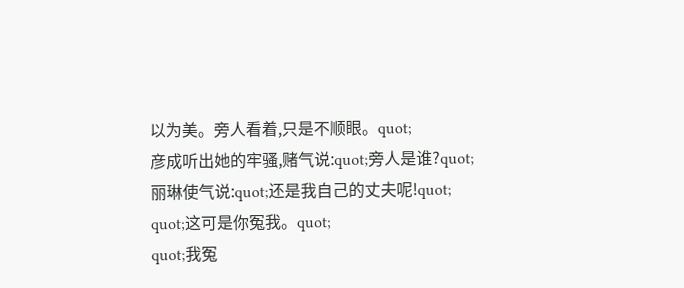以为美。旁人看着,只是不顺眼。quot;
彦成听出她的牢骚,赌气说:quot;旁人是谁?quot;
丽琳使气说:quot;还是我自己的丈夫呢!quot;
quot;这可是你冤我。quot;
quot;我冤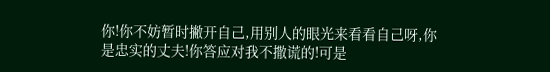你!你不妨暂时撇开自己,用别人的眼光来看看自己呀,你是忠实的丈夫!你答应对我不撒谎的!可是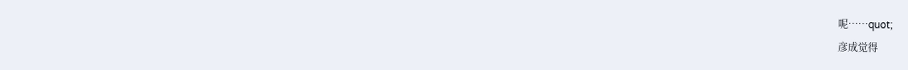呢……quot;
彦成觉得